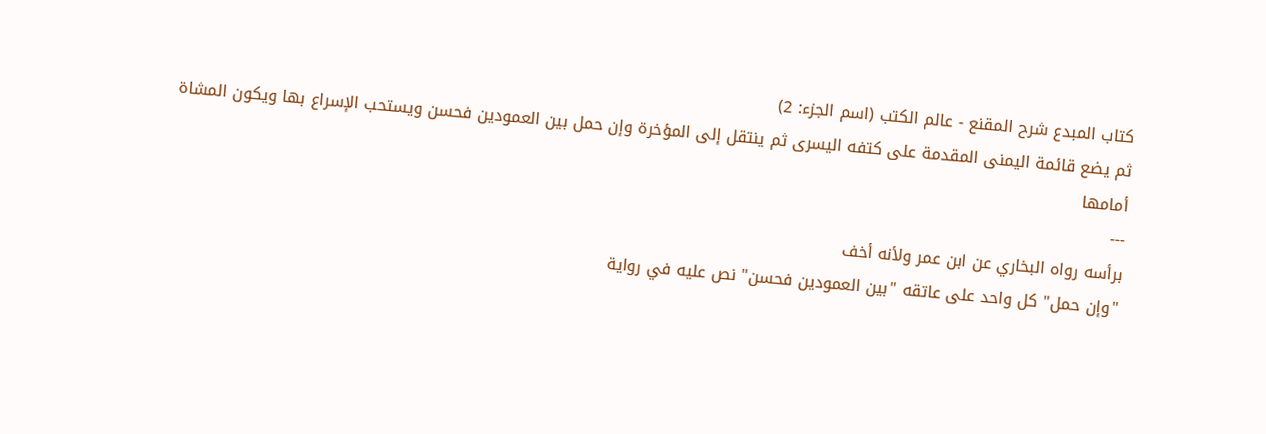كتاب المبدع شرح المقنع - عالم الكتب (اسم الجزء: 2)
ثم يضع قائمة اليمنى المقدمة على كتفه اليسرى ثم ينتقل إلى المؤخرة وإن حمل بين العمودين فحسن ويستحب الإسراع بها ويكون المشاة أمامها
---
برأسه رواه البخاري عن ابن عمر ولأنه أخف
"وإن حمل" كل واحد على عاتقه "بين العمودين فحسن" نص عليه في رواية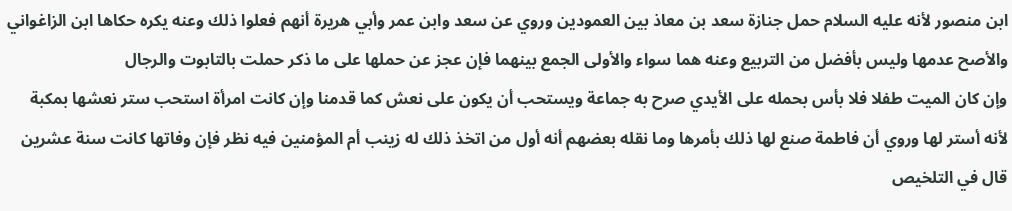ابن منصور لأنه عليه السلام حمل جنازة سعد بن معاذ بين العمودين وروي عن سعد وابن عمر وأبي هريرة أنهم فعلوا ذلك وعنه يكره حكاها ابن الزاغواني والأصح عدمها وليس بأفضل من التربيع وعنه هما سواء والأولى الجمع بينهما فإن عجز عن حملها على ما ذكر حملت بالتابوت والرجال
وإن كان الميت طفلا فلا بأس بحمله على الأيدي صرح به جماعة ويستحب أن يكون على نعش كما قدمنا وإن كانت امرأة استحب ستر نعشها بمكبة لأنه أستر لها وروي أن فاطمة صنع لها ذلك بأمرها وما نقله بعضهم أنه أول من اتخذ ذلك له زينب أم المؤمنين فيه نظر فإن وفاتها كانت سنة عشرين قال في التلخيص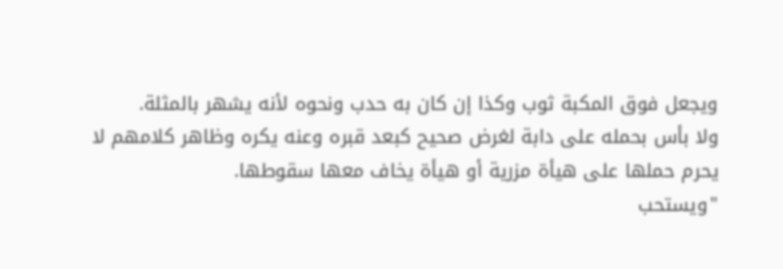ويجعل فوق المكبة ثوب وكذا إن كان به حدب ونحوه لأنه يشهر بالمثلة.
ولا بأس بحمله على دابة لغرض صحيح كبعد قبره وعنه يكره وظاهر كلامهم لا يحرم حملها على هيأة مزرية أو هيأة يخاف معها سقوطها.
"ويستحب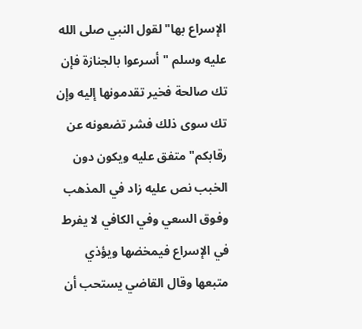الإسراع بها" لقول النبي صلى الله عليه وسلم "أسرعوا بالجنازة فإن تك صالحة فخير تقدمونها إليه وإن تك سوى ذلك فشر تضعونه عن رقابكم" متفق عليه ويكون دون الخبب نص عليه زاد في المذهب وفوق السعي وفي الكافي لا يفرط في الإسراع فيمخضها ويؤذي متبعها وقال القاضي يستحب أن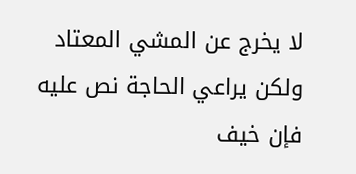لا يخرج عن المشي المعتاد ولكن يراعي الحاجة نص عليه فإن خيف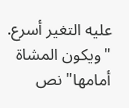عليه التغير أسرع.
"ويكون المشاة أمامها" نص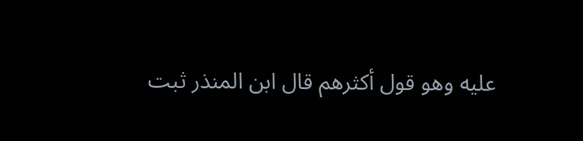عليه وهو قول أكثرهم قال ابن المنذر ثبت